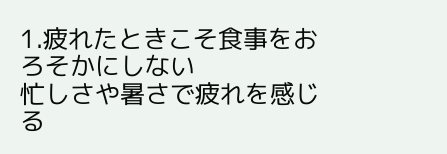1.疲れたときこそ食事をおろそかにしない
忙しさや暑さで疲れを感じる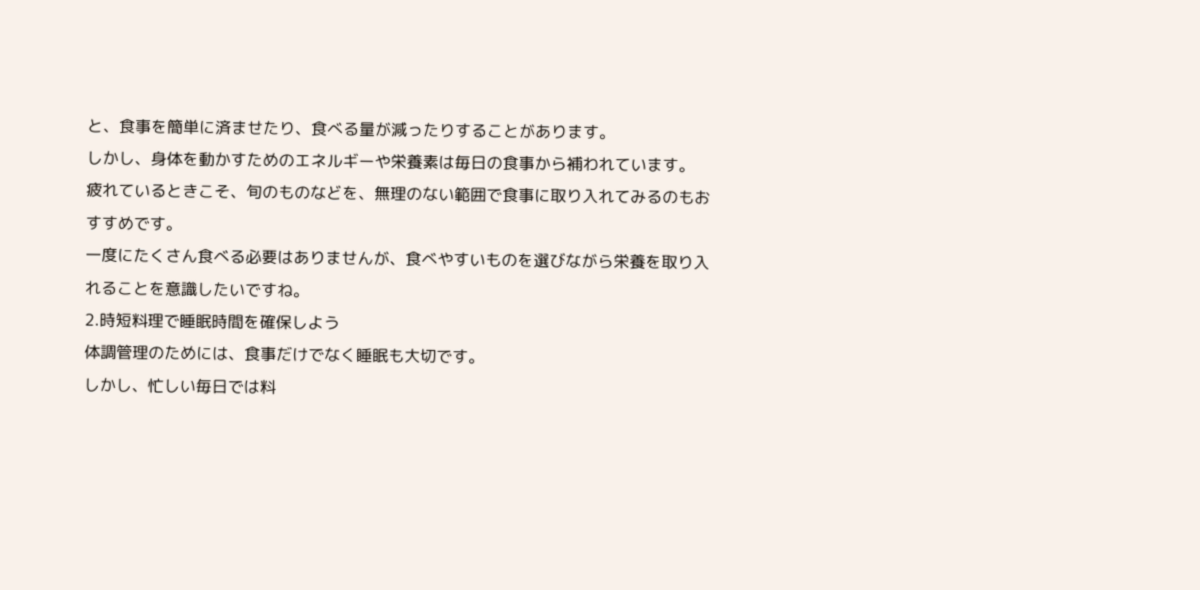と、食事を簡単に済ませたり、食べる量が減ったりすることがあります。
しかし、身体を動かすためのエネルギーや栄養素は毎日の食事から補われています。
疲れているときこそ、旬のものなどを、無理のない範囲で食事に取り入れてみるのもおすすめです。
一度にたくさん食べる必要はありませんが、食べやすいものを選びながら栄養を取り入れることを意識したいですね。
2.時短料理で睡眠時間を確保しよう
体調管理のためには、食事だけでなく睡眠も大切です。
しかし、忙しい毎日では料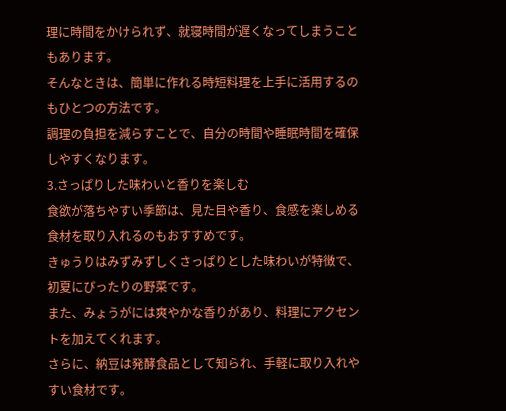理に時間をかけられず、就寝時間が遅くなってしまうこともあります。
そんなときは、簡単に作れる時短料理を上手に活用するのもひとつの方法です。
調理の負担を減らすことで、自分の時間や睡眠時間を確保しやすくなります。
3.さっぱりした味わいと香りを楽しむ
食欲が落ちやすい季節は、見た目や香り、食感を楽しめる食材を取り入れるのもおすすめです。
きゅうりはみずみずしくさっぱりとした味わいが特徴で、初夏にぴったりの野菜です。
また、みょうがには爽やかな香りがあり、料理にアクセントを加えてくれます。
さらに、納豆は発酵食品として知られ、手軽に取り入れやすい食材です。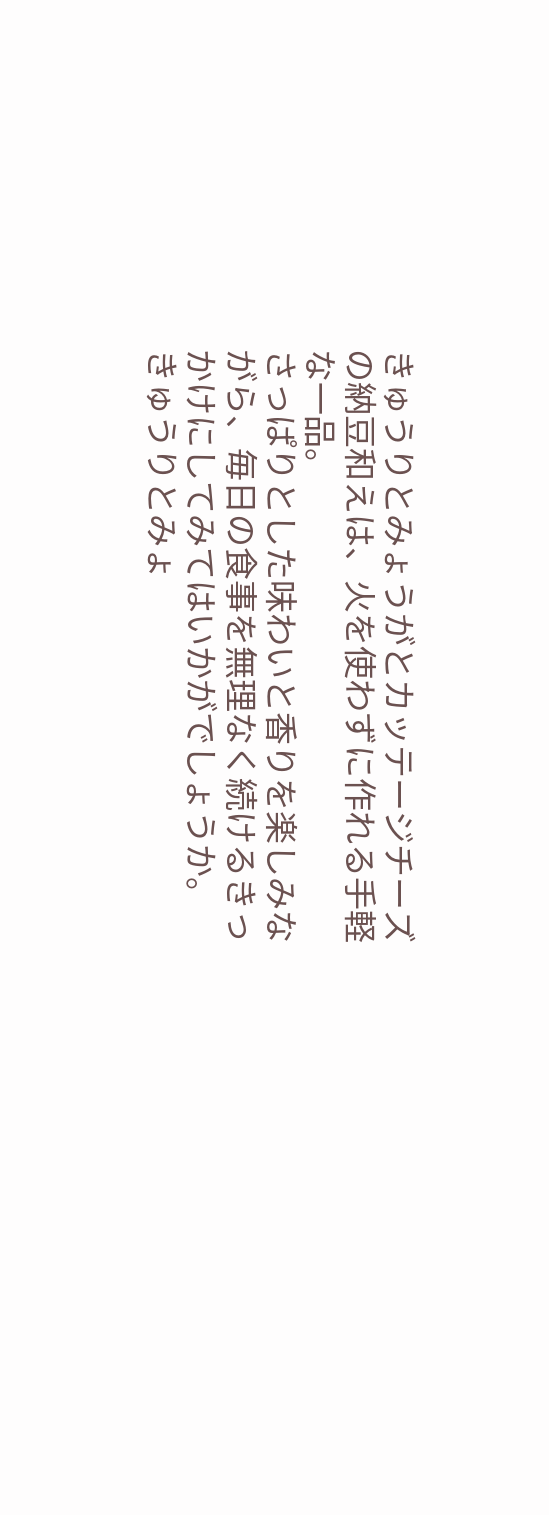きゅうりとみょうがとカッテージチーズの納豆和えは、火を使わずに作れる手軽な一品。
さっぱりとした味わいと香りを楽しみながら、毎日の食事を無理なく続けるきっかけにしてみてはいかがでしょうか。
きゅうりとみょ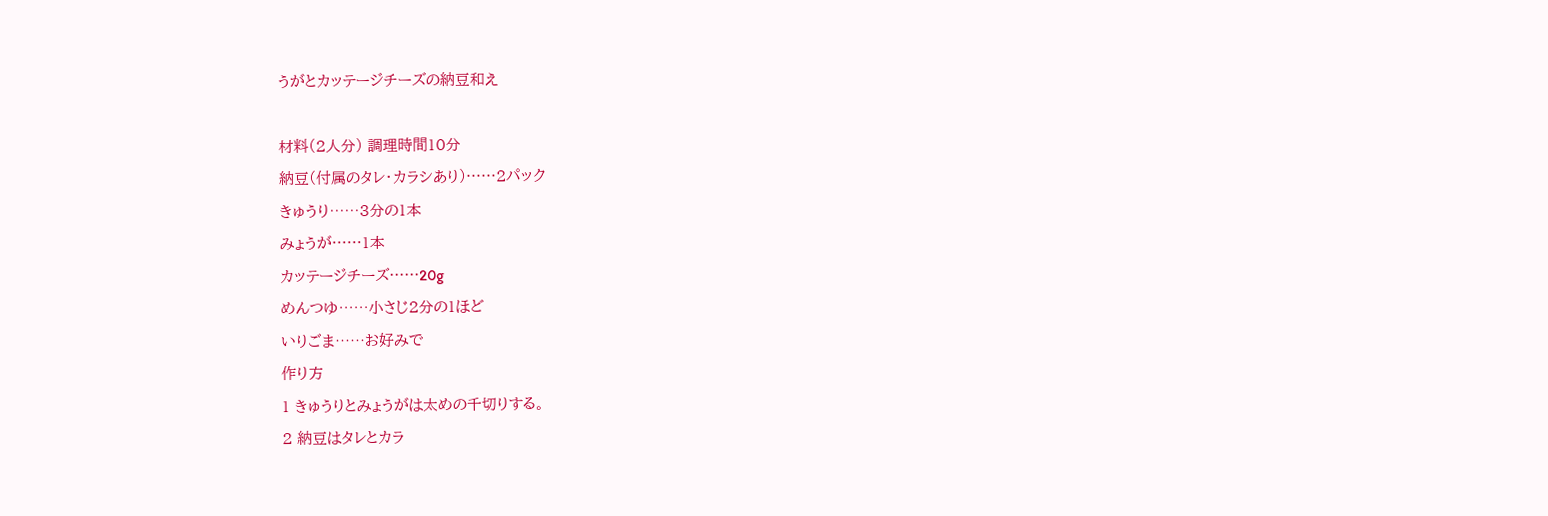うがとカッテージチーズの納豆和え

材料(2人分) 調理時間10分
納豆(付属のタレ・カラシあり)……2パック
きゅうり⋯⋯3分の1本
みょうが……1本
カッテージチーズ……20g
めんつゆ⋯⋯小さじ2分の1ほど
いりごま⋯⋯お好みで
作り方
1 きゅうりとみょうがは太めの千切りする。
2 納豆はタレとカラ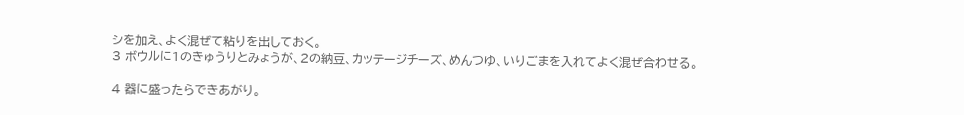シを加え、よく混ぜて粘りを出しておく。
3 ボウルに1のきゅうりとみょうが、2の納豆、カッテージチーズ、めんつゆ、いりごまを入れてよく混ぜ合わせる。

4 器に盛ったらできあがり。